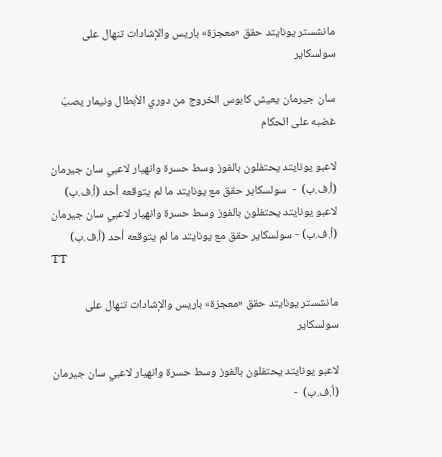مانشستر يونايتد حقق «معجزة» باريس والإشادات تنهال على سولسكاير

سان جيرمان يعيش كابوس الخروج من دوري الأبطال ونيمار يصبّ غضبه على الحكام

لاعبو يونايتد يحتفلون بالفوز وسط حسرة وانهيار لاعبي سان جيرمان (أ.ف.ب)  -  سولسكاير حقق مع يونايتد ما لم يتوقعه أحد (أ.ف.ب)
لاعبو يونايتد يحتفلون بالفوز وسط حسرة وانهيار لاعبي سان جيرمان (أ.ف.ب) - سولسكاير حقق مع يونايتد ما لم يتوقعه أحد (أ.ف.ب)
TT

مانشستر يونايتد حقق «معجزة» باريس والإشادات تنهال على سولسكاير

لاعبو يونايتد يحتفلون بالفوز وسط حسرة وانهيار لاعبي سان جيرمان (أ.ف.ب)  -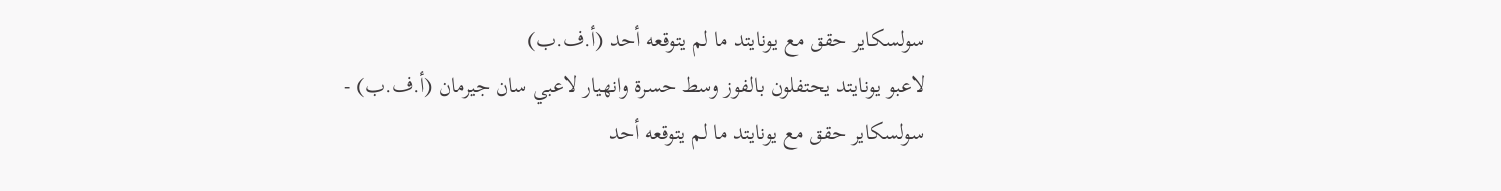سولسكاير حقق مع يونايتد ما لم يتوقعه أحد (أ.ف.ب)
لاعبو يونايتد يحتفلون بالفوز وسط حسرة وانهيار لاعبي سان جيرمان (أ.ف.ب) - سولسكاير حقق مع يونايتد ما لم يتوقعه أحد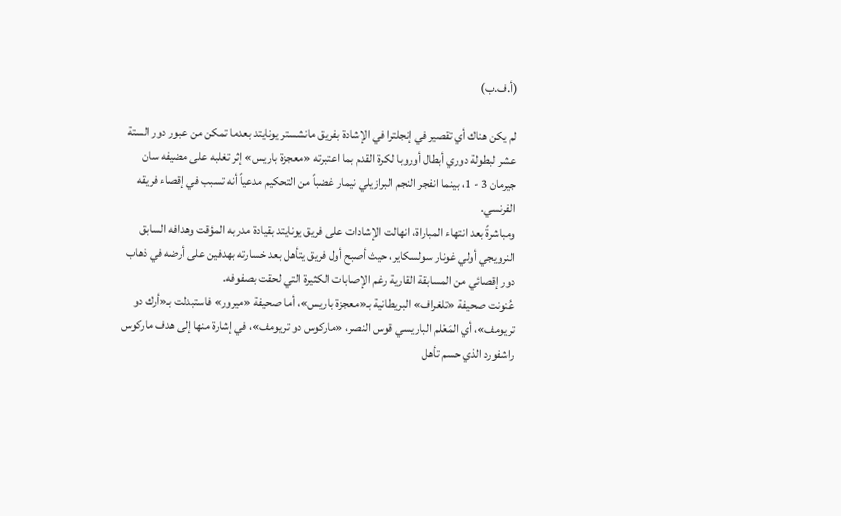(أ.ف.ب)

لم يكن هناك أي تقصير في إنجلترا في الإشادة بفريق مانشستر يونايتد بعدما تمكن من عبور دور الستة عشر لبطولة دوري أبطال أوروبا لكرة القدم بما اعتبرته «معجزة باريس» إثر تغلبه على مضيفه سان جيرمان 3 - 1، بينما انفجر النجم البرازيلي نيمار غضباً من التحكيم مدعياً أنه تسبب في إقصاء فريقه الفرنسي.
ومباشرةً بعد انتهاء المباراة، انهالت الإشادات على فريق يونايتد بقيادة مدربه المؤقت وهدافه السابق النرويجي أولي غونار سولسكاير، حيث أصبح أول فريق يتأهل بعد خسارته بهدفين على أرضه في ذهاب دور إقصائي من المسابقة القارية رغم الإصابات الكثيرة التي لحقت بصفوفه.
عُنونت صحيفة «تلغراف» البريطانية بـ«معجزة باريس»، أما صحيفة «ميرور» فاستبدلت بـ«أرك دو تريومف»، أي المَعْلم الباريسي قوس النصر، «ماركوس دو تريومف»، في إشارة منها إلى هدف ماركوس راشفورد الذي حسم تأهل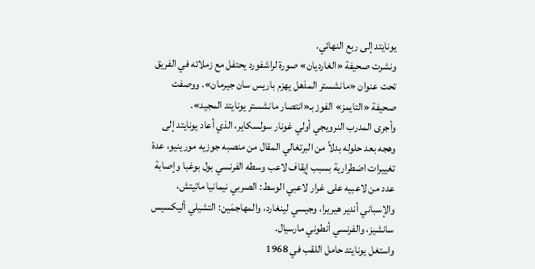يونايتد إلى ربع النهائي.
ونشرت صحيفة «الغارديان» صورة لراشفورد يحتفل مع زملائه في الفريق تحت عنوان «مانشستر المذهل يهزم باريس سان جيرمان». ووصفت صحيفة «التايمز» الفوز بـ«انتصار مانشستر يونايتد المجيد».
وأجرى المدرب النرويجي أولي غونار سولسكاير، الذي أعاد يونايتد إلى وهجه بعد حلوله بدلاً من البرتغالي المقال من منصبه جوزيه مورينيو، عدة تغييرات اضطرارية بسبب إيقاف لاعب وسطه الفرنسي بول بوغبا وإصابة عدد من لاعبيه على غرار لاعبي الوسط: الصربي نيمانيا ماتيتش، والإسباني أندير هيريرا، وجيسي لينغارد، والمهاجمَين: التشيلي أليكسيس سانشيز، والفرنسي أنطوني مارسيال.
واستغل يونايتد حامل اللقب في 1968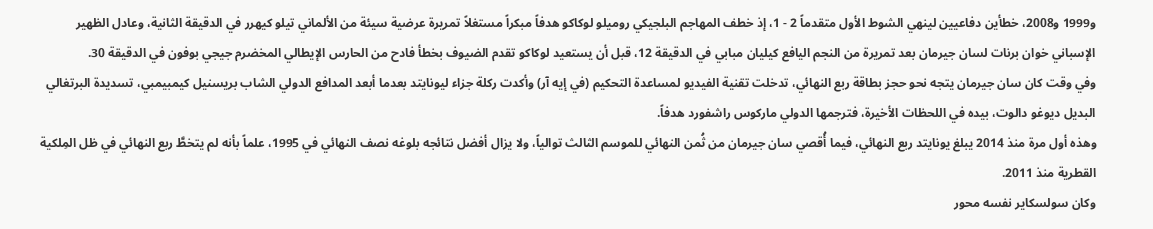و1999 و2008، خطأين دفاعيين لينهي الشوط الأول متقدماً 2 - 1، إذ خطف المهاجم البلجيكي روميلو لوكاكو هدفاً مبكراً مستغلاً تمريرة عرضية سيئة من الألماني تيلو كيهرر في الدقيقة الثانية، وعادل الظهير الإسباني خوان برنات لسان جيرمان بعد تمريرة من النجم اليافع كيليان مبابي في الدقيقة 12، قبل أن يستعيد لوكاكو تقدم الضيوف بخطأ فادح من الحارس الإيطالي المخضرم جيجي بوفون في الدقيقة 30.
وفي وقت كان سان جيرمان يتجه نحو حجز بطاقة ربع النهائي، تدخلت تقنية الفيديو لمساعدة التحكيم (في إيه آر) وأكدت ركلة جزاء ليونايتد بعدما أبعد المدافع الدولي الشاب بريسنيل كيمبيمبي، تسديدة البرتغالي البديل ديوغو دالوت، بيده في اللحظات الأخيرة، فترجمها الدولي ماركوس راشفورد هدفاً.
وهذه أول مرة منذ 2014 يبلغ يونايتد ربع النهائي، فيما أُقصي سان جيرمان من ثُمن النهائي للموسم الثالث توالياً، ولا يزال أفضل نتائجه بلوغه نصف النهائي في 1995، علماً بأنه لم يتخطَّ ربع النهائي في ظل المِلكية القطرية منذ 2011.
وكان سولسكاير نفسه محور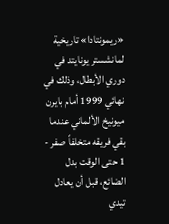«ريمونتادا» تاريخية لمانشستر يونايتد في دوري الأبطال، وذلك في نهائي 1999 أمام بايرن ميونيخ الألماني عندما بقي فريقه متخلفاً صفر - 1 حتى الوقت بدل الضائع، قبل أن يعادل تيدي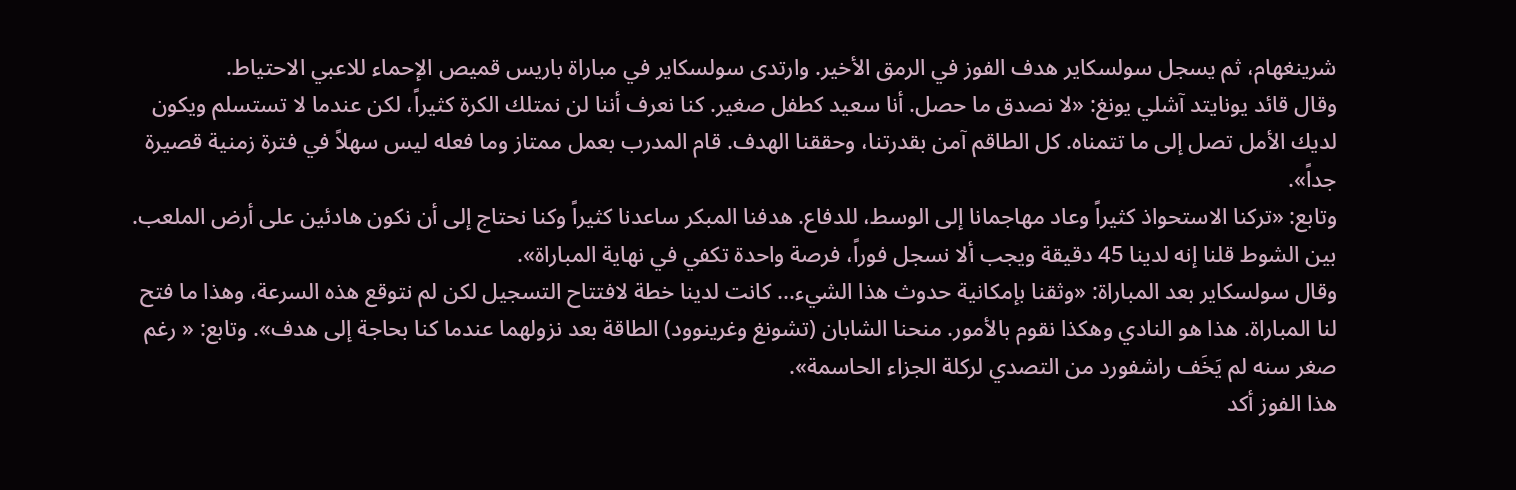شرينغهام، ثم يسجل سولسكاير هدف الفوز في الرمق الأخير. وارتدى سولسكاير في مباراة باريس قميص الإحماء للاعبي الاحتياط.
وقال قائد يونايتد آشلي يونغ: «لا نصدق ما حصل. أنا سعيد كطفل صغير. كنا نعرف أننا لن نمتلك الكرة كثيراً، لكن عندما لا تستسلم ويكون لديك الأمل تصل إلى ما تتمناه. كل الطاقم آمن بقدرتنا، وحققنا الهدف. قام المدرب بعمل ممتاز وما فعله ليس سهلاً في فترة زمنية قصيرة جداً».
وتابع: «تركنا الاستحواذ كثيراً وعاد مهاجمانا إلى الوسط، للدفاع. هدفنا المبكر ساعدنا كثيراً وكنا نحتاج إلى أن نكون هادئين على أرض الملعب. بين الشوط قلنا إنه لدينا 45 دقيقة ويجب ألا نسجل فوراً، فرصة واحدة تكفي في نهاية المباراة».
وقال سولسكاير بعد المباراة: «وثقنا بإمكانية حدوث هذا الشيء... كانت لدينا خطة لافتتاح التسجيل لكن لم نتوقع هذه السرعة، وهذا ما فتح لنا المباراة. هذا هو النادي وهكذا نقوم بالأمور. منحنا الشابان (تشونغ وغرينوود) الطاقة بعد نزولهما عندما كنا بحاجة إلى هدف». وتابع: « رغم صغر سنه لم يَخَف راشفورد من التصدي لركلة الجزاء الحاسمة».
هذا الفوز أكد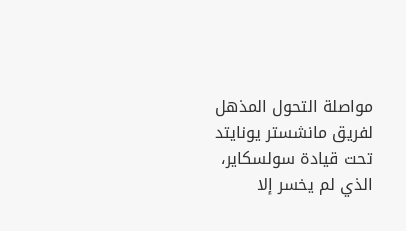مواصلة التحول المذهل لفريق مانشستر يونايتد تحت قيادة سولسكاير، الذي لم يخسر إلا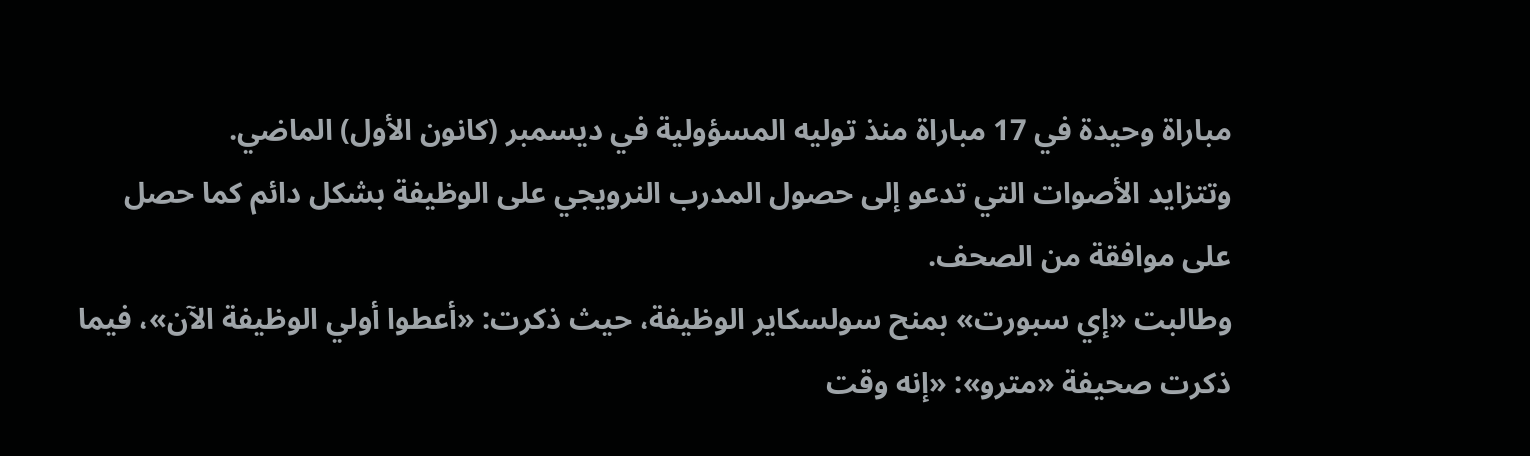مباراة وحيدة في 17 مباراة منذ توليه المسؤولية في ديسمبر (كانون الأول) الماضي.
وتتزايد الأصوات التي تدعو إلى حصول المدرب النرويجي على الوظيفة بشكل دائم كما حصل على موافقة من الصحف.
وطالبت «إي سبورت» بمنح سولسكاير الوظيفة، حيث ذكرت: «أعطوا أولي الوظيفة الآن»، فيما ذكرت صحيفة «مترو»: «إنه وقت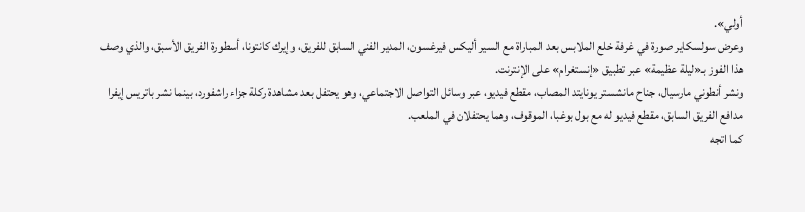أولي».
وعرض سولسكاير صورة في غرفة خلع الملابس بعد المباراة مع السير أليكس فيرغسون، المدير الفني السابق للفريق، وإيرك كانتونا، أسطورة الفريق الأسبق، والذي وصف هذا الفوز بـ«ليلة عظيمة» عبر تطبيق «إنستغرام» على الإنترنت.
ونشر أنطوني مارسيال، جناح مانشستر يونايتد المصاب، مقطع فيديو، عبر وسائل التواصل الاجتماعي، وهو يحتفل بعد مشاهدة ركلة جزاء راشفورد، بينما نشر باتريس إيفرا مدافع الفريق السابق، مقطع فيديو له مع بول بوغبا، الموقوف، وهما يحتفلان في الملعب.
كما اتجه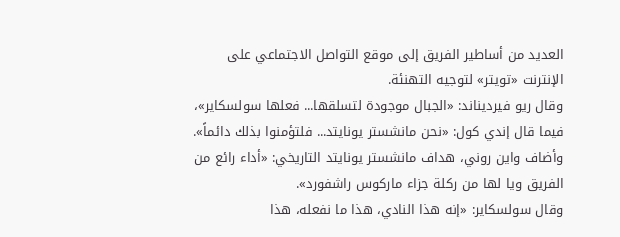العديد من أساطير الفريق إلى موقع التواصل الاجتماعي على الإنترنت «تويتر» لتوجيه التهنئة.
وقال ريو فيرديناند: «الجبال موجودة لتسلقها... فعلها سولسكاير»، فيما قال إندي كول: «نحن مانشستر يونايتد... فلتؤمنوا بذلك دائماً».
وأضاف واين روني، هداف مانشستر يونايتد التاريخي: «أداء رائع من الفريق ويا لها من ركلة جزاء ماركوس راشفورد».
وقال سولسكاير: «إنه هذا النادي، هذا ما نفعله، هذا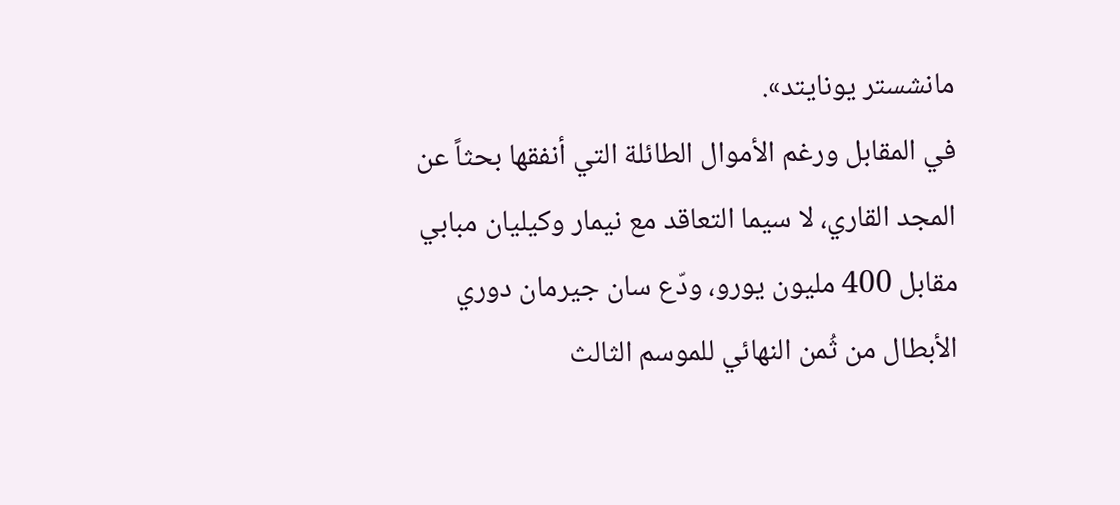مانشستر يونايتد».
في المقابل ورغم الأموال الطائلة التي أنفقها بحثاً عن المجد القاري، لا سيما التعاقد مع نيمار وكيليان مبابي مقابل 400 مليون يورو، ودّع سان جيرمان دوري الأبطال من ثُمن النهائي للموسم الثالث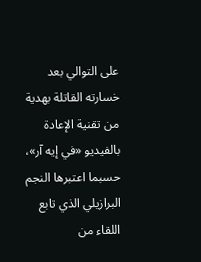على التوالي بعد خسارته القاتلة بهدية من تقنية الإعادة بالفيديو «في إيه آر»، حسبما اعتبرها النجم البرازيلي الذي تابع اللقاء من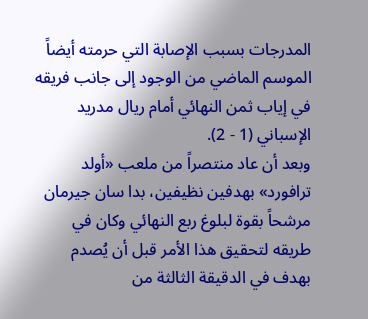المدرجات بسبب الإصابة التي حرمته أيضاً الموسم الماضي من الوجود إلى جانب فريقه في إياب ثمن النهائي أمام ريال مدريد الإسباني (1 - 2).
وبعد أن عاد منتصراً من ملعب «أولد ترافورد» بهدفين نظيفين، بدا سان جيرمان مرشحاً بقوة لبلوغ ربع النهائي وكان في طريقه لتحقيق هذا الأمر قبل أن يُصدم بهدف في الدقيقة الثالثة من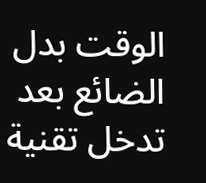الوقت بدل الضائع بعد تدخل تقنية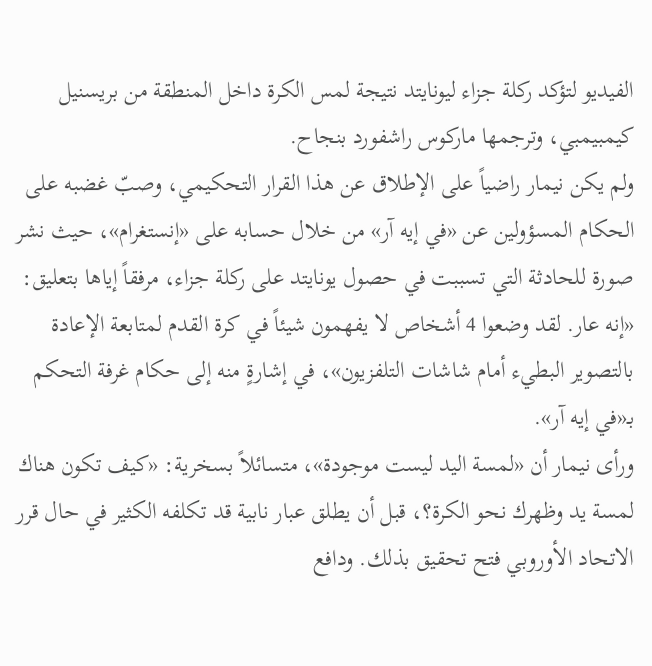الفيديو لتؤكد ركلة جزاء ليونايتد نتيجة لمس الكرة داخل المنطقة من بريسنيل كيمبيمبي، وترجمها ماركوس راشفورد بنجاح.
ولم يكن نيمار راضياً على الإطلاق عن هذا القرار التحكيمي، وصبّ غضبه على الحكام المسؤولين عن «في إيه آر» من خلال حسابه على «إنستغرام»، حيث نشر صورة للحادثة التي تسببت في حصول يونايتد على ركلة جزاء، مرفقاً إياها بتعليق: «إنه عار. لقد وضعوا 4 أشخاص لا يفهمون شيئاً في كرة القدم لمتابعة الإعادة بالتصوير البطيء أمام شاشات التلفزيون»، في إشارةٍ منه إلى حكام غرفة التحكم بـ«في إيه آر».
ورأى نيمار أن «لمسة اليد ليست موجودة»، متسائلاً بسخرية: «كيف تكون هناك لمسة يد وظهرك نحو الكرة؟، قبل أن يطلق عبار نابية قد تكلفه الكثير في حال قرر الاتحاد الأوروبي فتح تحقيق بذلك. ودافع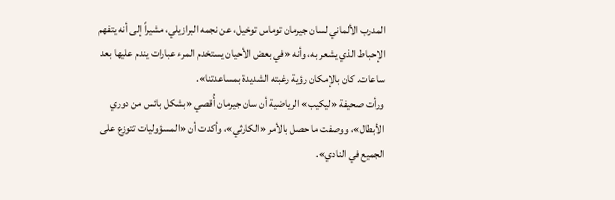المدرب الألماني لسان جيرمان توماس توخيل، عن نجمه البرازيلي، مشيراً إلى أنه يتفهم الإحباط الذي يشعر به، وأنه «في بعض الأحيان يستخدم المرء عبارات يندم عليها بعد ساعات. كان بالإمكان رؤية رغبته الشديدة بمساعدتنا».
ورأت صحيفة «ليكيب» الرياضية أن سان جيرمان أُقصي «بشكل بائس من دوري الأبطال»، ووصفت ما حصل بالأمر «الكارثي»، وأكدت أن «المسؤوليات تتوزع على الجميع في النادي».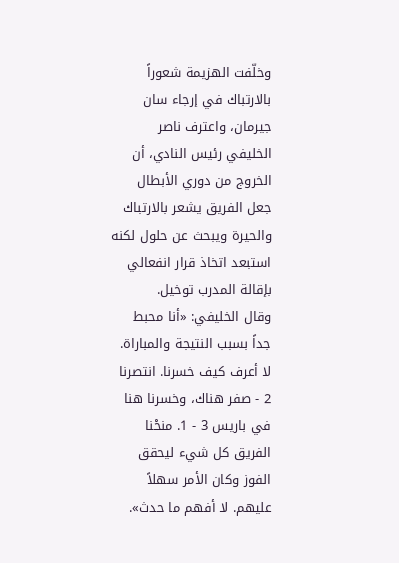وخلّفت الهزيمة شعوراً بالارتباك في إرجاء سان جيرمان، واعترف ناصر الخليفي رئيس النادي، أن الخروج من دوري الأبطال جعل الفريق يشعر بالارتباك والحيرة ويبحث عن حلول لكنه استبعد اتخاذ قرار انفعالي بإقالة المدرب توخيل.
وقال الخليفي: «أنا محبط جداً بسبب النتيجة والمباراة. لا أعرف كيف خسرنا. انتصرنا 2 - صفر هناك، وخسرنا هنا في باريس 3 - 1. منحْنا الفريق كل شيء ليحقق الفوز وكان الأمر سهلاً عليهم. لا أفهم ما حدث».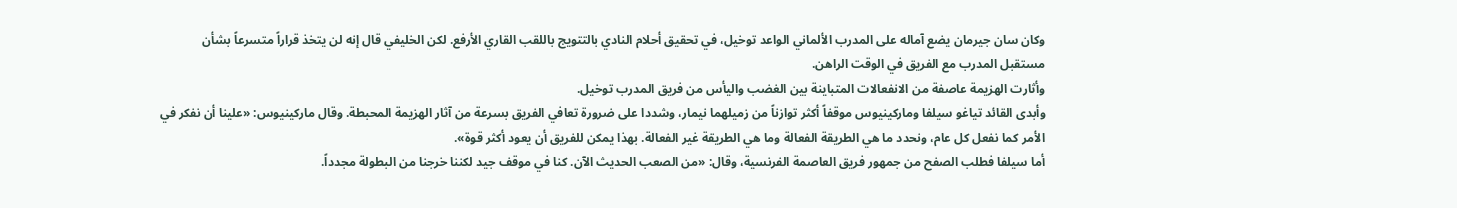وكان سان جيرمان يضع آماله على المدرب الألماني الواعد توخيل، في تحقيق أحلام النادي بالتتويج باللقب القاري الأرفع. لكن الخليفي قال إنه لن يتخذ قراراً متسرعاً بشأن مستقبل المدرب مع الفريق في الوقت الراهن.
وأثارت الهزيمة عاصفة من الانفعالات المتباينة بين الغضب واليأس من فريق المدرب توخيل.
وأبدى القائد تياغو سيلفا وماركينيوس موقفاً أكثر توازناً من زميلهما نيمار، وشددا على ضرورة تعافي الفريق بسرعة من آثار الهزيمة المحبطة. وقال ماركينيوس: «علينا أن نفكر في الأمر كما نفعل كل عام، ونحدد ما هي الطريقة الفعالة وما هي الطريقة غير الفعالة. بهذا يمكن للفريق أن يعود أكثر قوة».
أما سيلفا فطلب الصفح من جمهور فريق العاصمة الفرنسية، وقال: «من الصعب الحديث الآن. كنا في موقف جيد لكننا خرجنا من البطولة مجدداً.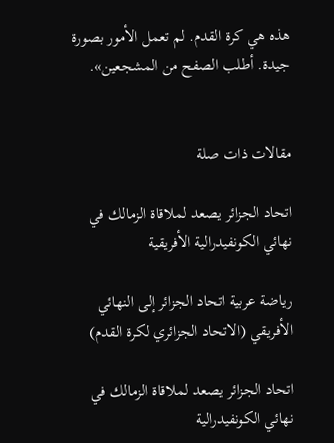هذه هي كرة القدم. لم تعمل الأمور بصورة جيدة. أطلب الصفح من المشجعين».


مقالات ذات صلة

اتحاد الجزائر يصعد لملاقاة الزمالك في نهائي الكونفيدرالية الأفريقية

رياضة عربية اتحاد الجزائر إلى النهائي الأفريقي (الاتحاد الجزائري لكرة القدم)

اتحاد الجزائر يصعد لملاقاة الزمالك في نهائي الكونفيدرالية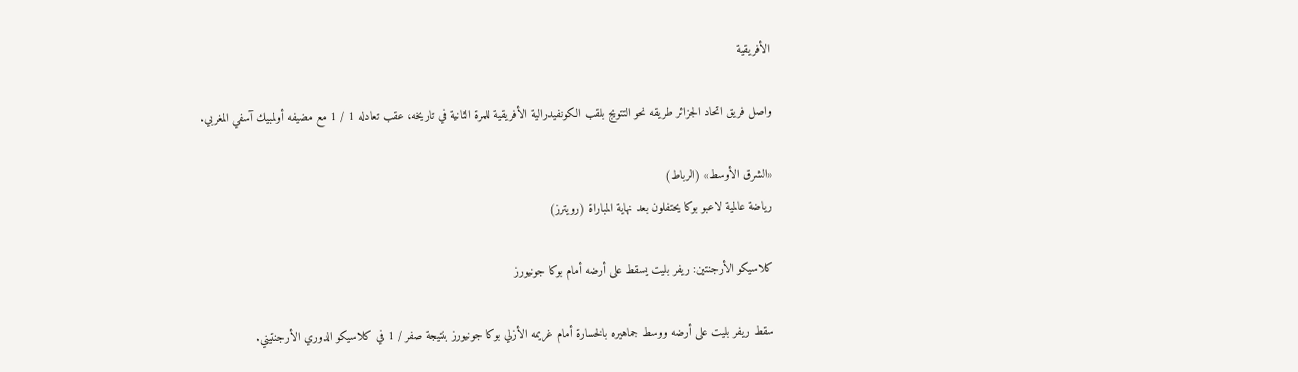الأفريقية

واصل فريق اتحاد الجزائر طريقه نحو التتويج بلقب الكونفيدرالية الأفريقية للمرة الثانية في تاريخه، عقب تعادله 1 / 1 مع مضيفه أولمبيك آسفي المغربي.

«الشرق الأوسط» (الرباط)
رياضة عالمية لاعبو بوكا يحتفلون بعد نهاية المباراة (رويترز)

كلاسيكو الأرجنتين: ريفر بليت يسقط على أرضه أمام بوكا جونيورز

سقط ريفر بليت على أرضه ووسط جماهيره بالخسارة أمام غريمه الأزلي بوكا جونيورز بنتيجة صفر / 1 في كلاسيكو الدوري الأرجنتيني.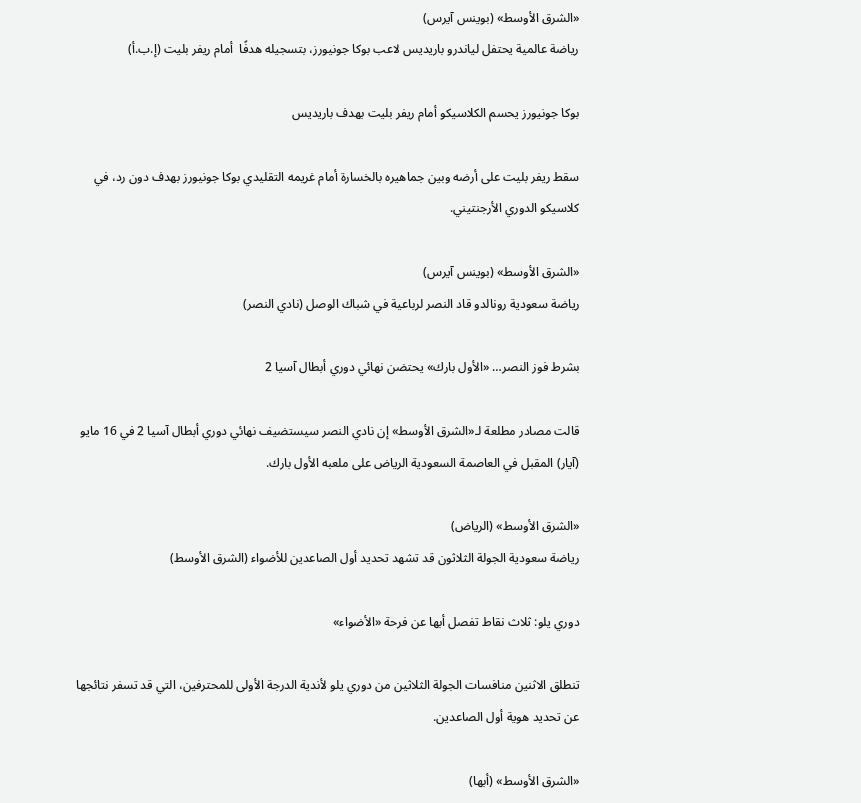«الشرق الأوسط» (بوينس آيرس)
رياضة عالمية يحتفل لياندرو باريديس لاعب بوكا جونيورز، بتسجيله هدفًا  أمام ريفر بليت (إ.ب.أ)

بوكا جونيورز يحسم الكلاسيكو أمام ريفر بليت بهدف باريديس

سقط ريفر بليت على أرضه وبين جماهيره بالخسارة أمام غريمه التقليدي بوكا جونيورز بهدف دون رد، في كلاسيكو الدوري الأرجنتيني.

«الشرق الأوسط» (بوينس آيرس)
رياضة سعودية رونالدو قاد النصر لرباعية في شباك الوصل (نادي النصر)

بشرط فوز النصر… «الأول بارك» يحتضن نهائي دوري أبطال آسيا 2

قالت مصادر مطلعة لـ«الشرق الأوسط» إن نادي النصر سيستضيف نهائي دوري أبطال آسيا 2 في 16 مايو (آيار) المقبل في العاصمة السعودية الرياض على ملعبه الأول بارك.

«الشرق الأوسط» (الرياض)
رياضة سعودية الجولة الثلاثون قد تشهد تحديد أول الصاعدين للأضواء (الشرق الأوسط)

دوري يلو: ثلاث نقاط تفصل أبها عن فرحة «الأضواء»

تنطلق الاثنين منافسات الجولة الثلاثين من دوري يلو لأندية الدرجة الأولى للمحترفين، التي قد تسفر نتائجها عن تحديد هوية أول الصاعدين.

«الشرق الأوسط» (أبها)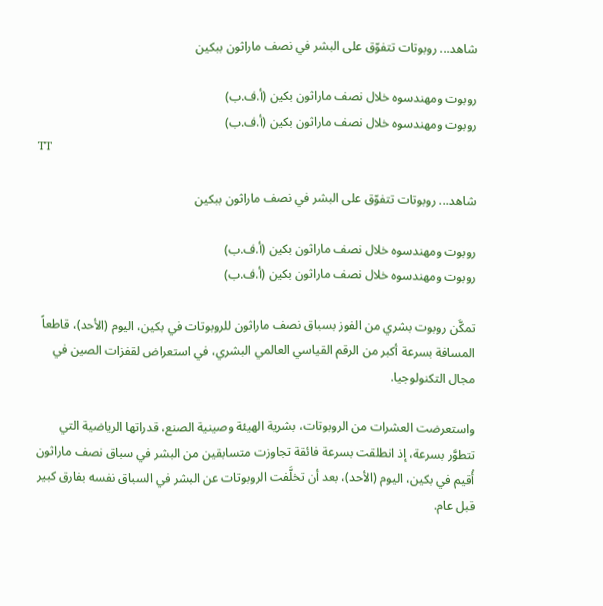شاهد... روبوتات تتفوّق على البشر في نصف ماراثون ببكين

روبوت ومهندسوه خلال نصف ماراثون بكين (أ.ف.ب)
روبوت ومهندسوه خلال نصف ماراثون بكين (أ.ف.ب)
TT

شاهد... روبوتات تتفوّق على البشر في نصف ماراثون ببكين

روبوت ومهندسوه خلال نصف ماراثون بكين (أ.ف.ب)
روبوت ومهندسوه خلال نصف ماراثون بكين (أ.ف.ب)

تمكَّن روبوت بشري من الفوز بسباق نصف ماراثون للروبوتات في بكين، اليوم (الأحد)، قاطعاً المسافة بسرعة أكبر من الرقم القياسي العالمي البشري، في استعراض لقفزات الصين في مجال التكنولوجيا.

واستعرضت العشرات ‌من الروبوتات، بشرية الهيئة وصينية الصنع، قدراتها الرياضية التي تتطوَّر بسرعة، إذ انطلقت بسرعة فائقة تجاوزت متسابقين من البشر في سباق نصف ماراثون أُقيم في بكين، اليوم (الأحد)، بعد أن تخلَّفت الروبوتات عن البشر في السباق نفسه بفارق كبير قبل عام.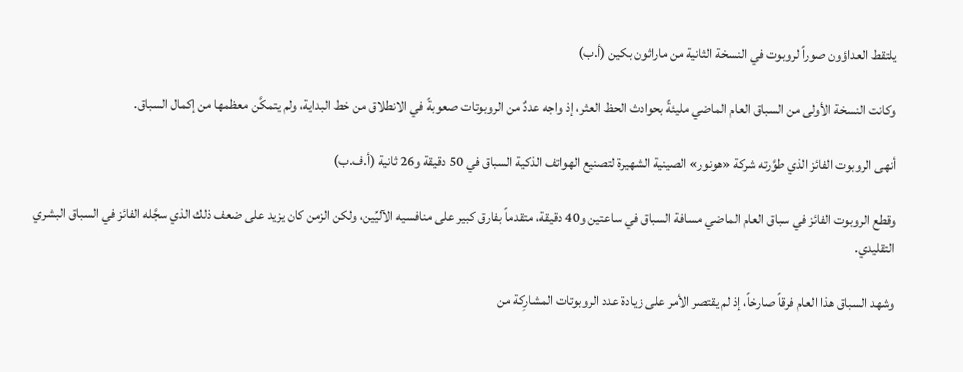يلتقط العداؤون صوراً لروبوت في النسخة الثانية من ماراثون بكين (أ.ب)

وكانت النسخة الأولى من السباق العام الماضي مليئةً بحوادث الحظ العثر، إذ واجه عددٌ من الروبوتات صعوبةً في الانطلاق من خط البداية، ولم يتمكَّن معظمها ‌من إكمال ‌السباق.

أنهى الروبوت الفائز الذي طوَّرته شركة «هونور» الصينية الشهيرة لتصنيع الهواتف الذكية السباق في 50 دقيقة و26 ثانية (أ.ف.ب)

وقطع الروبوت الفائز في سباق ‌العام الماضي مسافة السباق في ساعتين و40 دقيقة، متقدماً بفارق كبير على منافسيه الآليِّين، ولكن الزمن كان يزيد على ضعف ذلك الذي سجَّله الفائز في السباق البشري التقليدي.

وشهد السباق هذا العام فرقاً صارخاً، إذ لم يقتصر الأمر على زيادة عدد الروبوتات المشارِكة من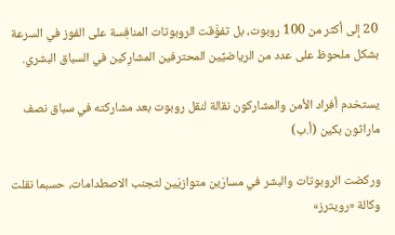20 إلى أكثر من 100 روبوت، بل تفوَّقت الروبوتات ‌المنافِسة على الفوز ‌في السرعة بشكل ملحوظ على عدد من الرياضيِّين المحترفين المشارِكين ‌في السباق البشري.

يستخدم أفراد الأمن والمشاركون نقالة لنقل روبوت بعد مشاركته في سباق نصف ماراثون بكين (أ.ب)

وركضت الروبوتات والبشر في مسارَين ‌متوازيَين لتجنب الاصطدامات، حسبما نقلت وكالة «رويترز»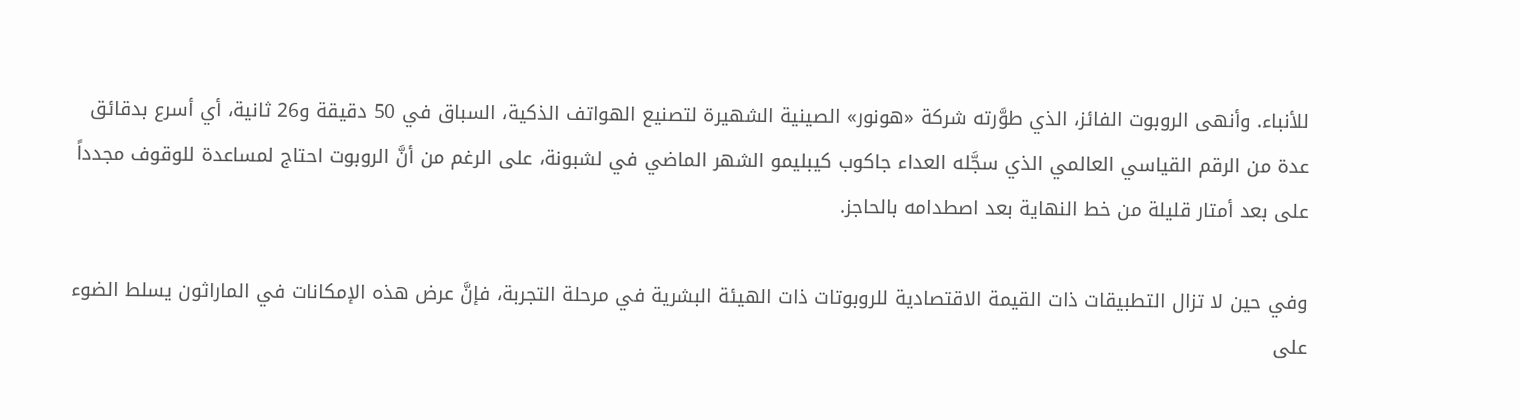للأنباء. وأنهى الروبوت الفائز، الذي طوَّرته شركة «هونور» الصينية الشهيرة لتصنيع الهواتف الذكية، السباق في 50 دقيقة و26 ثانية، أي أسرع بدقائق عدة من الرقم ‌القياسي العالمي الذي سجَّله العداء جاكوب كيبليمو الشهر الماضي في لشبونة، على الرغم من أنَّ الروبوت احتاج لمساعدة للوقوف مجدداً على بعد أمتار قليلة من خط النهاية بعد اصطدامه بالحاجز.

وفي حين لا تزال التطبيقات ذات القيمة الاقتصادية للروبوتات ذات الهيئة البشرية في مرحلة التجربة، فإنَّ عرض هذه الإمكانات في الماراثون يسلط الضوء على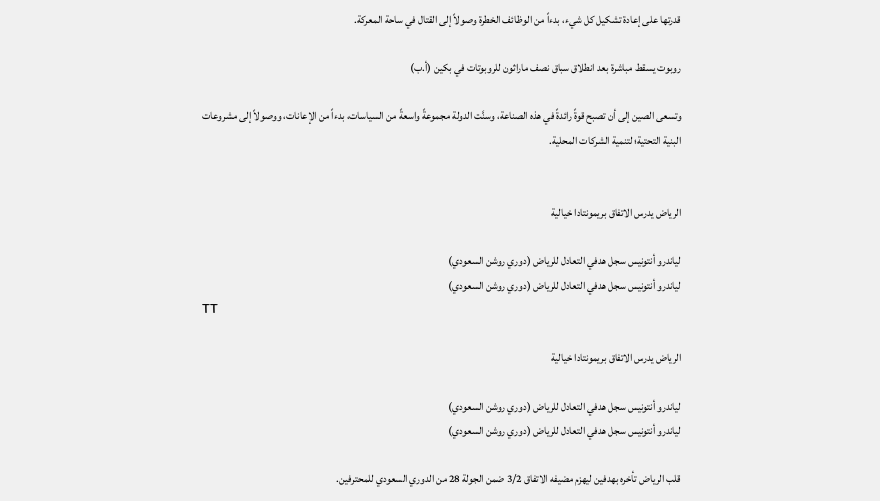قدرتها على إعادة تشكيل كل شيء، بدءاً من الوظائف الخطرة وصولاً إلى القتال في ساحة المعركة.

روبوت يسقط مباشرة بعد انطلاق سباق نصف ماراثون للروبوتات في بكين (أ.ب)

وتسعى الصين إلى أن تصبح قوةً رائدةً في هذه الصناعة، وسنَّت الدولة مجموعةً واسعةً من السياسات، بدءاً من الإعانات، ووصولاً إلى مشروعات البنية التحتية؛ لتنمية الشركات المحلية.


الرياض يدرس الاتفاق بريمونتادا خيالية

لياندرو أنتونيس سجل هدفي التعادل للرياض (دوري روشن السعودي)
لياندرو أنتونيس سجل هدفي التعادل للرياض (دوري روشن السعودي)
TT

الرياض يدرس الاتفاق بريمونتادا خيالية

لياندرو أنتونيس سجل هدفي التعادل للرياض (دوري روشن السعودي)
لياندرو أنتونيس سجل هدفي التعادل للرياض (دوري روشن السعودي)

قلب الرياض تأخره بهدفين ليهزم مضيفه الاتفاق 3/2 ضمن الجولة 28 من الدوري السعودي للمحترفين.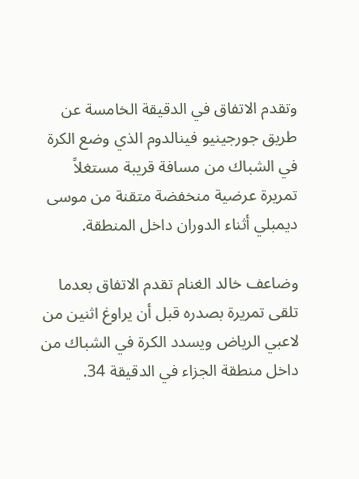وتقدم الاتفاق في الدقيقة الخامسة عن طريق جورجينيو فينالدوم الذي وضع الكرة في الشباك من مسافة قريبة مستغلاً تمريرة عرضية منخفضة متقنة من موسى ديمبلي أثناء الدوران داخل المنطقة.

وضاعف خالد الغنام تقدم الاتفاق بعدما تلقى تمريرة بصدره قبل أن يراوغ اثنين من لاعبي الرياض ويسدد الكرة في الشباك من داخل منطقة الجزاء في الدقيقة 34.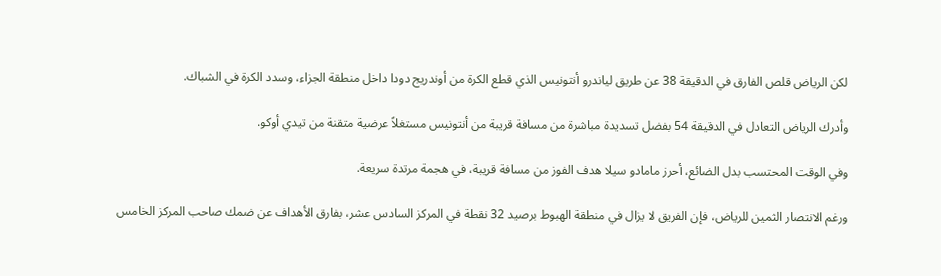لكن الرياض قلص الفارق في الدقيقة 38 عن طريق لياندرو أنتونيس الذي قطع الكرة من أوندريج دودا داخل منطقة الجزاء، وسدد الكرة في الشباك.

وأدرك الرياض التعادل في الدقيقة 54 بفضل تسديدة مباشرة من مسافة قريبة من أنتونيس مستغلاً عرضية متقنة من تيدي أوكو.

وفي الوقت المحتسب بدل الضائع، أحرز مامادو سيلا هدف الفوز من مسافة قريبة، في هجمة مرتدة سريعة.

ورغم الانتصار الثمين للرياض، فإن الفريق لا يزال في منطقة الهبوط برصيد 32 نقطة في المركز السادس عشر، بفارق الأهداف عن ضمك صاحب المركز الخامس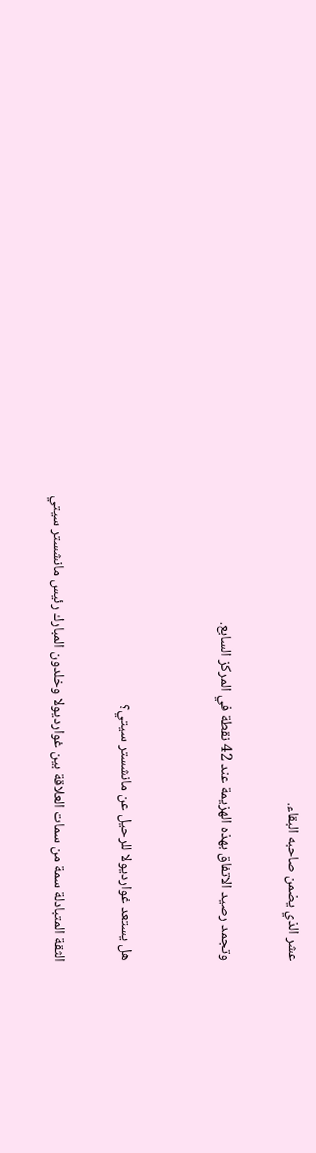عشر الذي يضمن صاحبه البقاء.

وتجمد رصيد الاتفاق بهذه الهزيمة عند 42 نقطة في المركز السابع.


هل يستعد غوارديولا للرحيل عن مانشستر سيتي؟

الثقة المتبادلة سمة من سمات العلاقة بين غوارديولا وخلدون المبارك رئيس مانشستر سيتي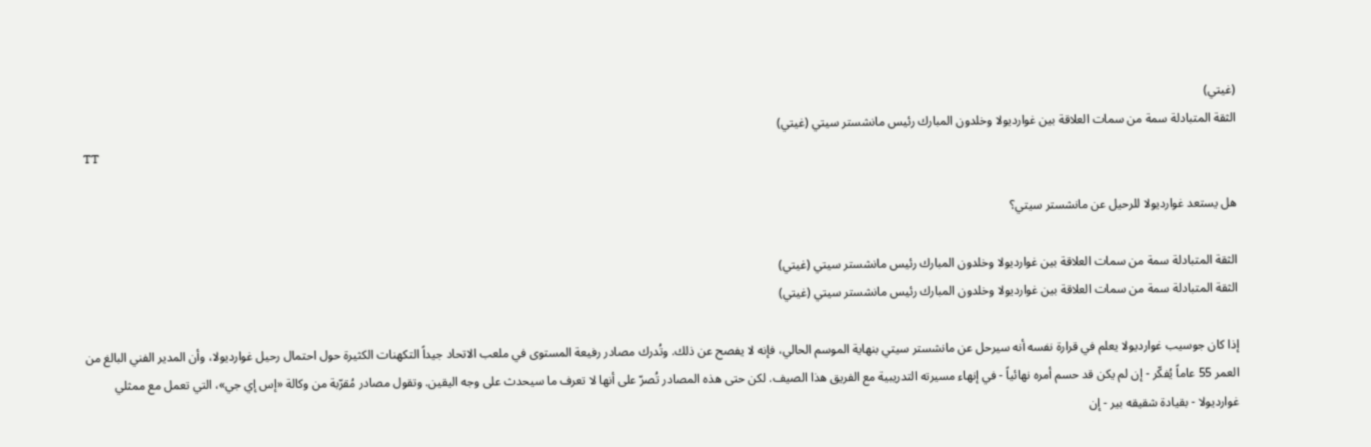(غيتي)
الثقة المتبادلة سمة من سمات العلاقة بين غوارديولا وخلدون المبارك رئيس مانشستر سيتي (غيتي)
TT

هل يستعد غوارديولا للرحيل عن مانشستر سيتي؟

الثقة المتبادلة سمة من سمات العلاقة بين غوارديولا وخلدون المبارك رئيس مانشستر سيتي (غيتي)
الثقة المتبادلة سمة من سمات العلاقة بين غوارديولا وخلدون المبارك رئيس مانشستر سيتي (غيتي)

إذا كان جوسيب غوارديولا يعلم في قرارة نفسه أنه سيرحل عن مانشستر سيتي بنهاية الموسم الحالي، فإنه لا يفصح عن ذلك. وتُدرك مصادر رفيعة المستوى في ملعب الاتحاد جيداً التكهنات الكثيرة حول احتمال رحيل غوارديولا، وأن المدير الفني البالغ من العمر 55 عاماً يُفكّر - إن لم يكن قد حسم أمره نهائياً - في إنهاء مسيرته التدريبية مع الفريق هذا الصيف. لكن حتى هذه المصادر تُصرّ على أنها لا تعرف ما سيحدث على وجه اليقين. وتقول مصادر مُقرّبة من وكالة «إس إي جي»، التي تعمل مع ممثلي غوارديولا - بقيادة شقيقه بير - إن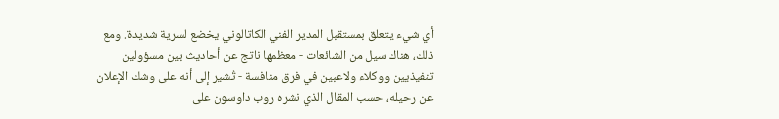أي شيء يتعلق بمستقبل المدير الفني الكاتالوني يخضع لسرية شديدة. ومع ذلك، هناك سيل من الشائعات - معظمها ناتج عن أحاديث بين مسؤولين تنفيذيين ووكلاء ولاعبين في فرق منافسة - تُشير إلى أنه على وشك الإعلان عن رحيله، حسب المقال الذي نشره روب داوسون على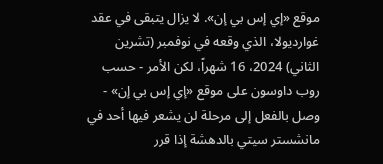موقع «إي إس بي إن». لا يزال يتبقى في عقد غوارديولا، الذي وقعه في نوفمبر (تشرين الثاني) 2024، 16 شهراً، لكن الأمر - حسب روب داوسون على موقع «إي إس بي إن» - وصل بالفعل إلى مرحلة لن يشعر فيها أحد في مانشستر سيتي بالدهشة إذا قرر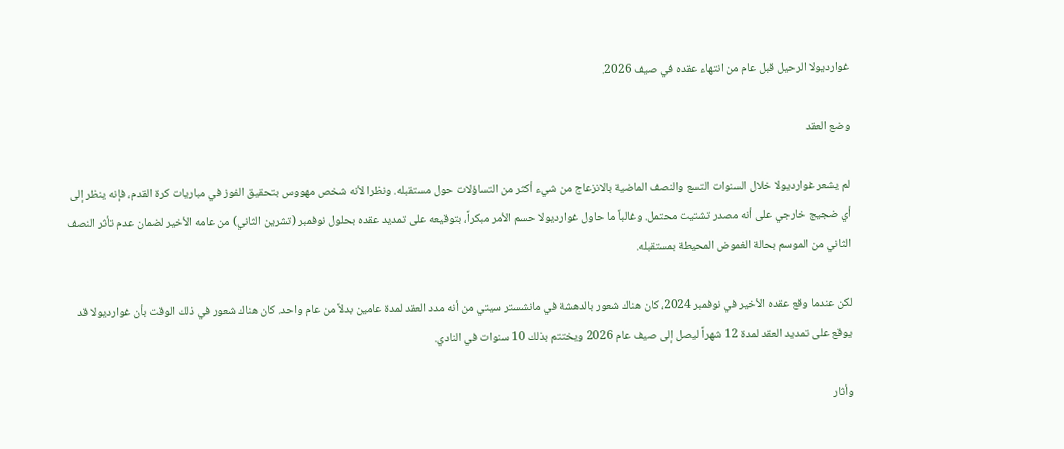غوارديولا الرحيل قبل عام من انتهاء عقده في صيف 2026.

وضع العقد

لم يشعر غوارديولا خلال السنوات التسع والنصف الماضية بالانزعاج من شيء أكثر من التساؤلات حول مستقبله. ونظرا لأنه شخص مهووس بتحقيق الفوز في مباريات كرة القدم، فإنه ينظر إلى أي ضجيج خارجي على أنه مصدر تشتيت محتمل. وغالباً ما حاول غوارديولا حسم الأمر مبكراً، بتوقيعه على تمديد عقده بحلول نوفمبر (تشرين الثاني) من عامه الأخير لضمان عدم تأثر النصف الثاني من الموسم بحالة الغموض المحيطة بمستقبله.

لكن عندما وقع عقده الأخير في نوفمبر 2024، كان هناك شعور بالدهشة في مانشستر سيتي من أنه مدد العقد لمدة عامين بدلاً من عام واحد. كان هناك شعور في ذلك الوقت بأن غوارديولا قد يوقع على تمديد العقد لمدة 12 شهراً ليصل إلى صيف عام 2026 ويختتم بذلك 10 سنوات في النادي.

وأثار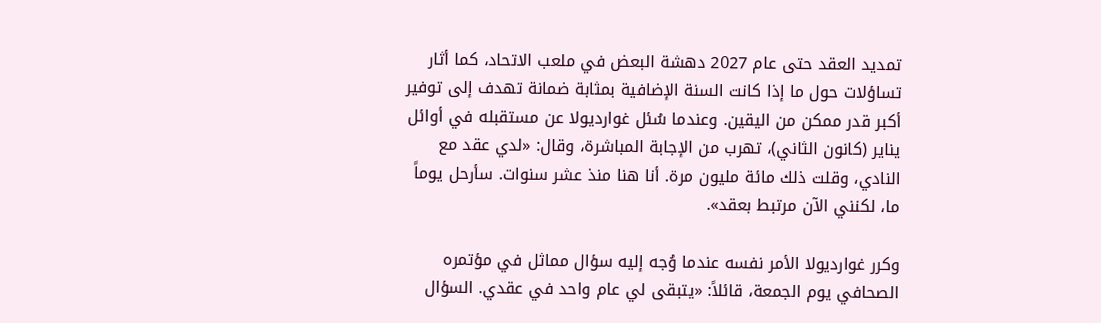تمديد العقد حتى عام 2027 دهشة البعض في ملعب الاتحاد، كما أثار تساؤلات حول ما إذا كانت السنة الإضافية بمثابة ضمانة تهدف إلى توفير أكبر قدر ممكن من اليقين. وعندما سُئل غوارديولا عن مستقبله في أوائل يناير (كانون الثاني)، تهرب من الإجابة المباشرة، وقال: «لدي عقد مع النادي، وقلت ذلك مائة مليون مرة. أنا هنا منذ عشر سنوات. سأرحل يوماً ما، لكنني الآن مرتبط بعقد».

وكرر غوارديولا الأمر نفسه عندما وُجه إليه سؤال مماثل في مؤتمره الصحافي يوم الجمعة، قائلاً: «يتبقى لي عام واحد في عقدي. السؤال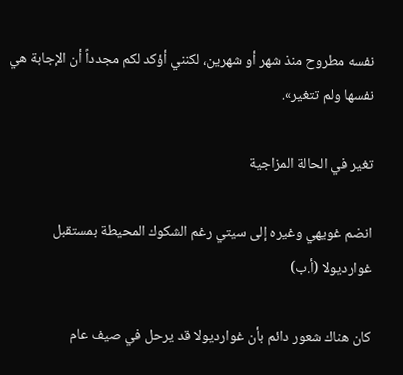نفسه مطروح منذ شهر أو شهرين، لكنني أؤكد لكم مجدداً أن الإجابة هي نفسها ولم تتغير».

تغير في الحالة المزاجية

انضم غويهي وغيره إلى سيتي رغم الشكوك المحيطة بمستقبل غوارديولا (أ.ب)

كان هناك شعور دائم بأن غوارديولا قد يرحل في صيف عام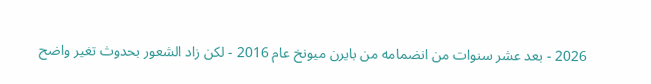2026 - بعد عشر سنوات من انضمامه من بايرن ميونخ عام 2016 - لكن زاد الشعور بحدوث تغير واضح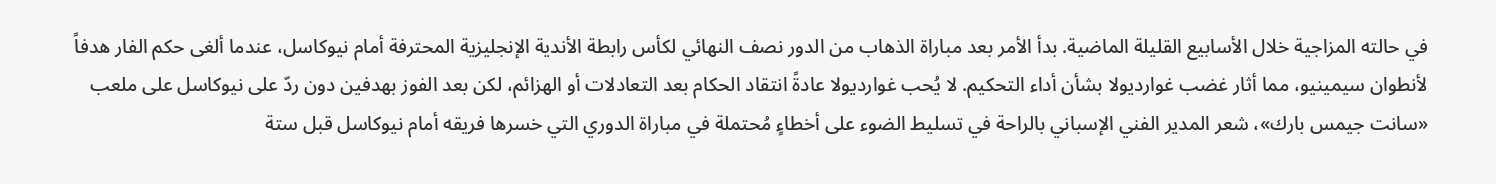في حالته المزاجية خلال الأسابيع القليلة الماضية. بدأ الأمر بعد مباراة الذهاب من الدور نصف النهائي لكأس رابطة الأندية الإنجليزية المحترفة أمام نيوكاسل، عندما ألغى حكم الفار هدفاً لأنطوان سيمينيو، مما أثار غضب غوارديولا بشأن أداء التحكيم. لا يُحب غوارديولا عادةً انتقاد الحكام بعد التعادلات أو الهزائم، لكن بعد الفوز بهدفين دون ردّ على نيوكاسل على ملعب «سانت جيمس بارك»، شعر المدير الفني الإسباني بالراحة في تسليط الضوء على أخطاءٍ مُحتملة في مباراة الدوري التي خسرها فريقه أمام نيوكاسل قبل ستة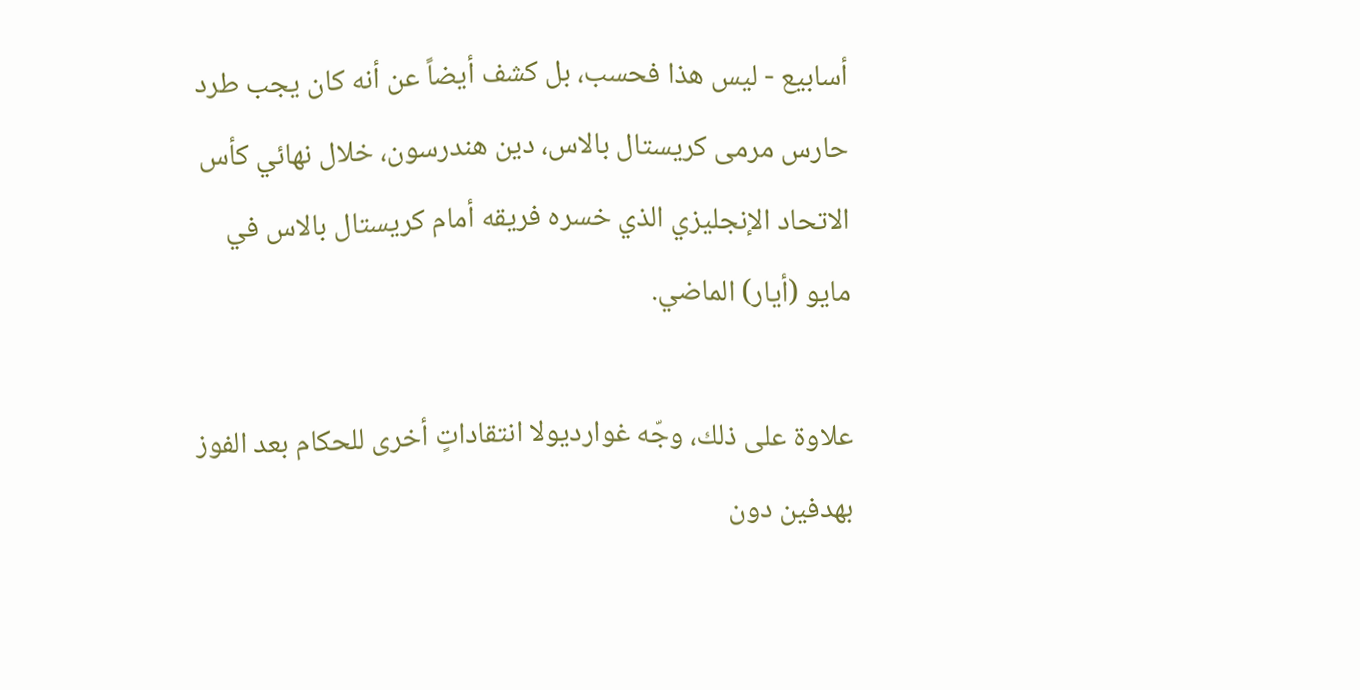أسابيع - ليس هذا فحسب، بل كشف أيضاً عن أنه كان يجب طرد حارس مرمى كريستال بالاس، دين هندرسون، خلال نهائي كأس الاتحاد الإنجليزي الذي خسره فريقه أمام كريستال بالاس في مايو (أيار) الماضي.

علاوة على ذلك، وجّه غوارديولا انتقاداتٍ أخرى للحكام بعد الفوز بهدفين دون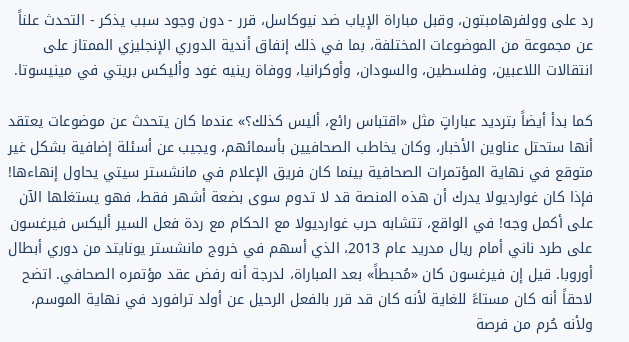رد على وولفرهامبتون، وقبل مباراة الإياب ضد نيوكاسل، قرر - دون وجود سبب يذكر - التحدث علناً عن مجموعة من الموضوعات المختلفة، بما في ذلك إنفاق أندية الدوري الإنجليزي الممتاز على انتقالات اللاعبين، وفلسطين، والسودان، وأوكرانيا، ووفاة رينيه غود وأليكس بريتي في مينيسوتا.

كما بدأ أيضاً بترديد عباراتٍ مثل «اقتباس رائع، أليس كذلك؟» عندما كان يتحدث عن موضوعات يعتقد أنها ستحتل عناوين الأخبار، وكان يخاطب الصحافيين بأسمائهم، ويجيب عن أسئلة إضافية بشكل غير متوقع في نهاية المؤتمرات الصحافية بينما كان فريق الإعلام في مانشستر سيتي يحاول إنهاءها! فإذا كان غوارديولا يدرك أن هذه المنصة قد لا تدوم سوى بضعة أشهر فقط، فهو يستغلها الآن على أكمل وجه! في الواقع، تتشابه حرب غوارديولا مع الحكام مع ردة فعل السير أليكس فيرغسون على طرد ناني أمام ريال مدريد عام 2013، الذي أسهم في خروج مانشستر يونايتد من دوري أبطال أوروبا. قيل إن فيرغسون كان «مُحبطاً» بعد المباراة، لدرجة أنه رفض عقد مؤتمره الصحافي. اتضح لاحقاً أنه كان مستاءً للغاية لأنه كان قد قرر بالفعل الرحيل عن أولد ترافورد في نهاية الموسم، ولأنه حُرم من فرصة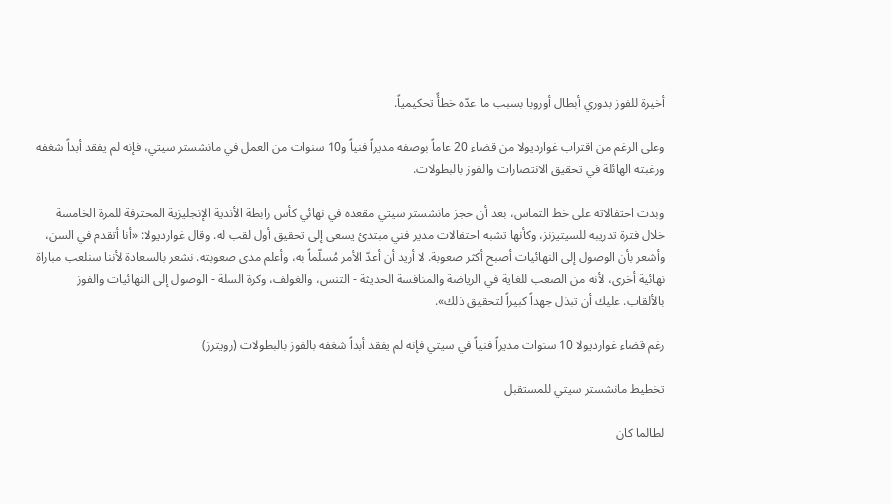أخيرة للفوز بدوري أبطال أوروبا بسبب ما عدّه خطأً تحكيمياً.

وعلى الرغم من اقتراب غوارديولا من قضاء 20 عاماً بوصفه مديراً فنياً و10 سنوات من العمل في مانشستر سيتي، فإنه لم يفقد أبداً شغفه ورغبته الهائلة في تحقيق الانتصارات والفوز بالبطولات.

وبدت احتفالاته على خط التماس، بعد أن حجز مانشستر سيتي مقعده في نهائي كأس رابطة الأندية الإنجليزية المحترفة للمرة الخامسة خلال فترة تدريبه للسيتيزنز، وكأنها تشبه احتفالات مدير فني مبتدئ يسعى إلى تحقيق أول لقب له. وقال غوارديولا: «أنا أتقدم في السن، وأشعر بأن الوصول إلى النهائيات أصبح أكثر صعوبة. لا أريد أن أعدّ الأمر مُسلّماً به، وأعلم مدى صعوبته. نشعر بالسعادة لأننا سنلعب مباراة نهائية أخرى، لأنه من الصعب للغاية في الرياضة والمنافسة الحديثة - التنس، والغولف، وكرة السلة - الوصول إلى النهائيات والفوز بالألقاب. عليك أن تبذل جهداً كبيراً لتحقيق ذلك».

رغم قضاء غوارديولا 10 سنوات مديراً فنياً في سيتي فإنه لم يفقد أبداً شغفه بالفوز بالبطولات (رويترز)

تخطيط مانشستر سيتي للمستقبل

لطالما كان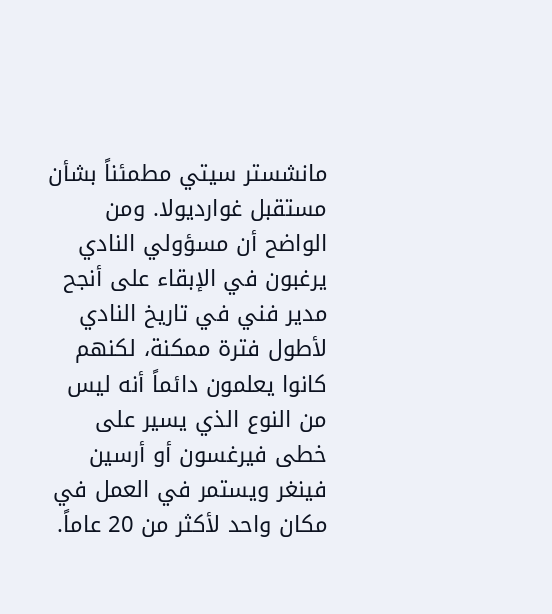مانشستر سيتي مطمئناً بشأن مستقبل غوارديولا. ومن الواضح أن مسؤولي النادي يرغبون في الإبقاء على أنجح مدير فني في تاريخ النادي لأطول فترة ممكنة، لكنهم كانوا يعلمون دائماً أنه ليس من النوع الذي يسير على خطى فيرغسون أو أرسين فينغر ويستمر في العمل في مكان واحد لأكثر من 20 عاماً.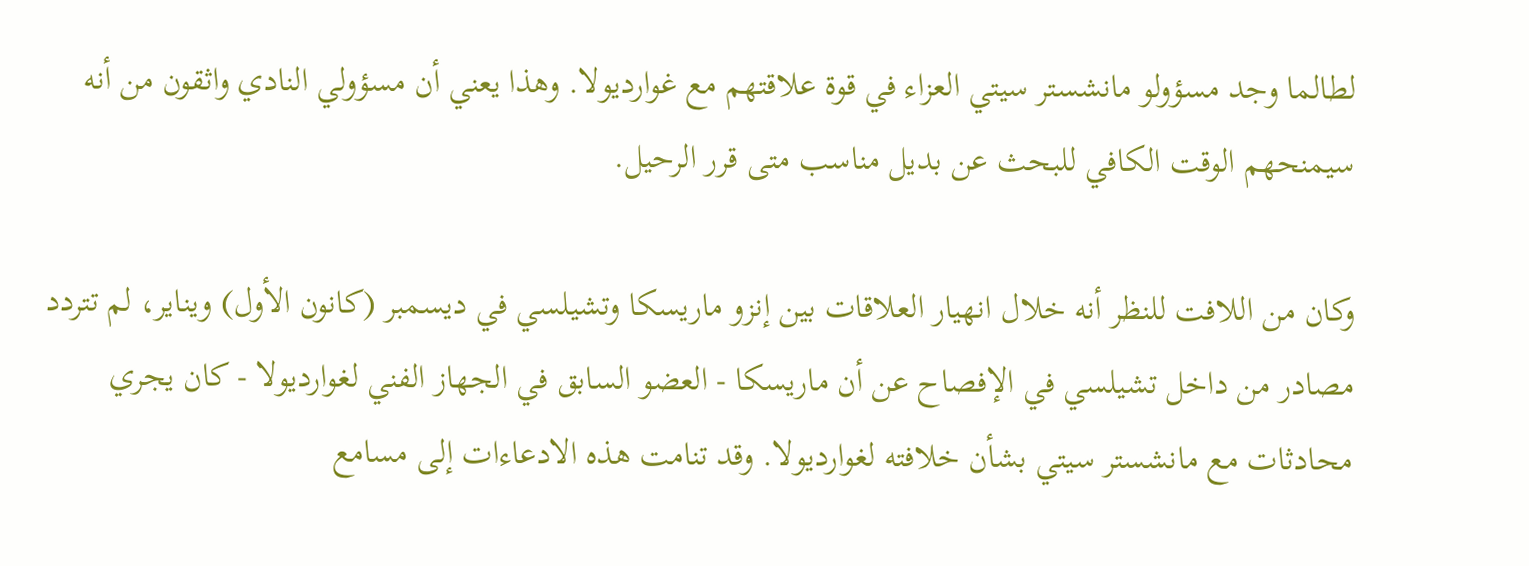لطالما وجد مسؤولو مانشستر سيتي العزاء في قوة علاقتهم مع غوارديولا. وهذا يعني أن مسؤولي النادي واثقون من أنه سيمنحهم الوقت الكافي للبحث عن بديل مناسب متى قرر الرحيل.

وكان من اللافت للنظر أنه خلال انهيار العلاقات بين إنزو ماريسكا وتشيلسي في ديسمبر (كانون الأول) ويناير، لم تتردد مصادر من داخل تشيلسي في الإفصاح عن أن ماريسكا - العضو السابق في الجهاز الفني لغوارديولا - كان يجري محادثات مع مانشستر سيتي بشأن خلافته لغوارديولا. وقد تنامت هذه الادعاءات إلى مسامع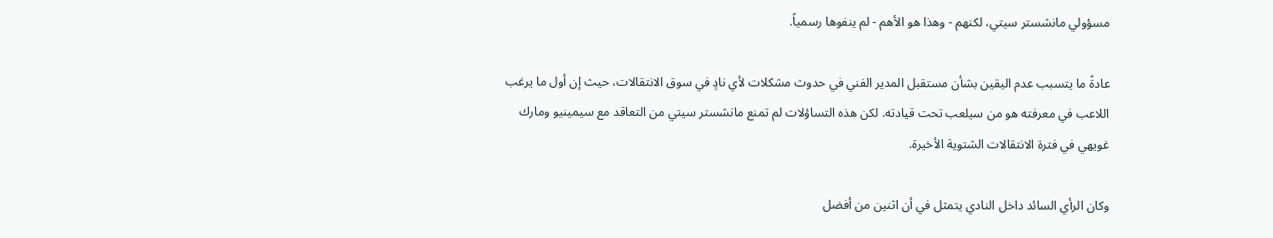مسؤولي مانشستر سيتي، لكنهم - وهذا هو الأهم - لم ينفوها رسمياً.

عادةً ما يتسبب عدم اليقين بشأن مستقبل المدير الفني في حدوث مشكلات لأي نادٍ في سوق الانتقالات، حيث إن أول ما يرغب اللاعب في معرفته هو من سيلعب تحت قيادته. لكن هذه التساؤلات لم تمنع مانشستر سيتي من التعاقد مع سيمينيو ومارك غويهي في فترة الانتقالات الشتوية الأخيرة.

وكان الرأي السائد داخل النادي يتمثل في أن اثنين من أفضل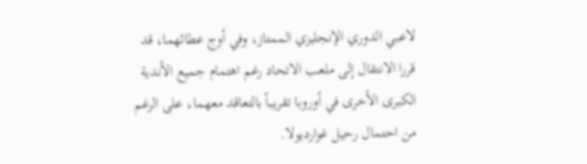لاعبي الدوري الإنجليزي الممتاز، وفي أوج عطائهما، قد قررا الانتقال إلى ملعب الاتحاد رغم اهتمام جميع الأندية الكبرى الأخرى في أوروبا تقريباً بالتعاقد معهما، على الرغم من احتمال رحيل غوارديولا.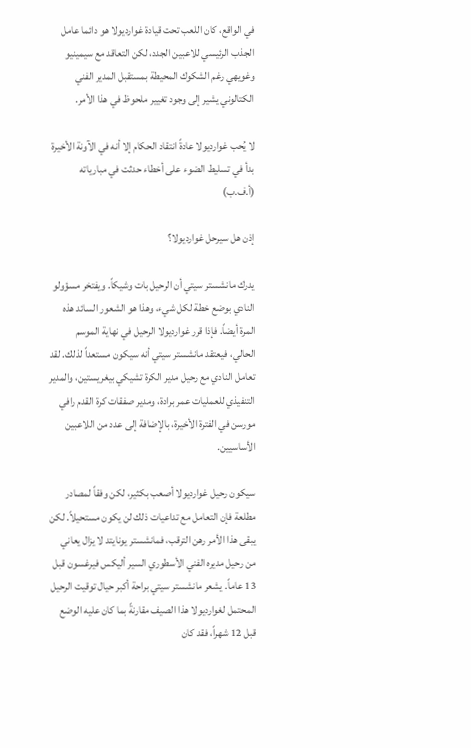في الواقع، كان اللعب تحت قيادة غوارديولا هو دائما عامل الجذب الرئيسي للاعبين الجدد، لكن التعاقد مع سيمينيو وغويهي رغم الشكوك المحيطة بمستقبل المدير الفني الكتالوني يشير إلى وجود تغيير ملحوظ في هذا الأمر.

لا يُحب غوارديولا عادةً انتقاد الحكام إلا أنه في الآونة الأخيرة بدأ في تسليط الضوء على أخطاء حدثت في مبارياته (أ.ف.ب)

إذن هل سيرحل غوارديولا؟

يدرك مانشستر سيتي أن الرحيل بات وشيكاً. ويفتخر مسؤولو النادي بوضع خطة لكل شيء، وهذا هو الشعور السائد هذه المرة أيضاً. فإذا قرر غوارديولا الرحيل في نهاية الموسم الحالي، فيعتقد مانشستر سيتي أنه سيكون مستعداً لذلك. لقد تعامل النادي مع رحيل مدير الكرة تشيكي بيغريستين، والمدير التنفيذي للعمليات عمر برادة، ومدير صفقات كرة القدم رافي مورسن في الفترة الأخيرة، بالإضافة إلى عدد من اللاعبين الأساسيين.

سيكون رحيل غوارديولا أصعب بكثير، لكن وفقاً لمصادر مطلعة فإن التعامل مع تداعيات ذلك لن يكون مستحيلاً. لكن يبقى هذا الأمر رهن الترقب، فمانشستر يونايتد لا يزال يعاني من رحيل مديره الفني الأسطوري السير أليكس فيرغسون قبل 13 عاماً. يشعر مانشستر سيتي براحة أكبر حيال توقيت الرحيل المحتمل لغوارديولا هذا الصيف مقارنةً بما كان عليه الوضع قبل 12 شهراً، فقد كان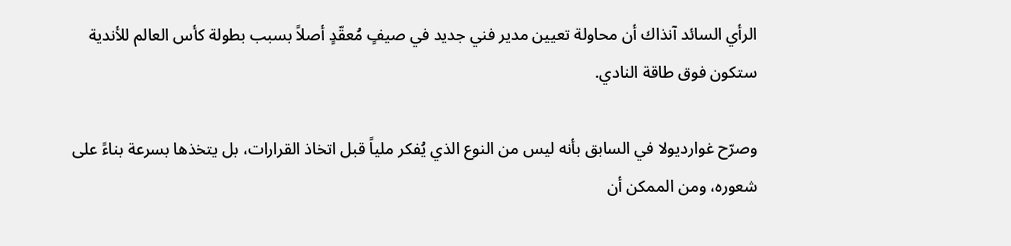الرأي السائد آنذاك أن محاولة تعيين مدير فني جديد في صيفٍ مُعقّدٍ أصلاً بسبب بطولة كأس العالم للأندية ستكون فوق طاقة النادي.

وصرّح غوارديولا في السابق بأنه ليس من النوع الذي يُفكر ملياً قبل اتخاذ القرارات، بل يتخذها بسرعة بناءً على شعوره، ومن الممكن أن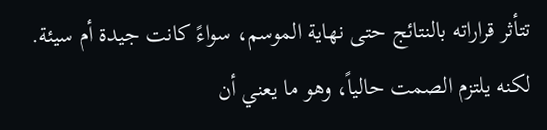تتأثر قراراته بالنتائج حتى نهاية الموسم، سواءً كانت جيدة أم سيئة. لكنه يلتزم الصمت حالياً، وهو ما يعني أن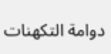دوامة التكهنات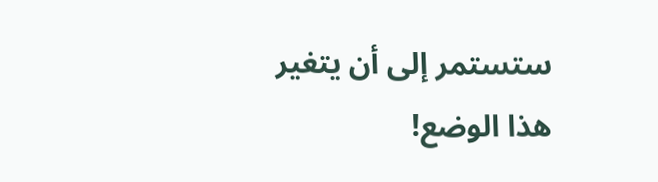ستستمر إلى أن يتغير هذا الوضع!